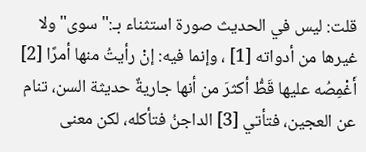قلت: ليس في الحديث صورة استثناء بـ:"سوى"ولا غيرها من أدواته [1] ، وإنما فيه: إنْ رأيتُ منها أمرًا [2] أَغْمِصُه عليها قَطُّ أكثرَ من أنها جاريةٌ حديثة السن، تنام عن العجين، فتأتي [3] الداجنُ فتأكله، لكن معنى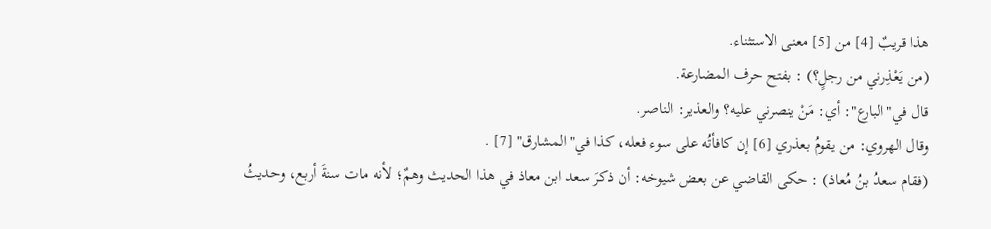هذا قريبٌ [4] من [5] معنى الاستثناء.
(من يَعْذِرني من رجلٍ؟) : بفتح حرف المضارعة.
قال في"البارع": أي: مَنْ ينصرني عليه؟ والعذير: الناصر.
وقال الهروي: من يقومُ بعذري [6] إن كافأتُه على سوء فعله، كذا في"المشارق" [7] .
(فقام سعدُ بنُ مُعاذ) : حكى القاضي عن بعض شيوخه: أن ذكرَ سعد ابن معاذ في هذا الحديث وهمٌ؛ لأنه مات سنةَ أربع، وحديثُ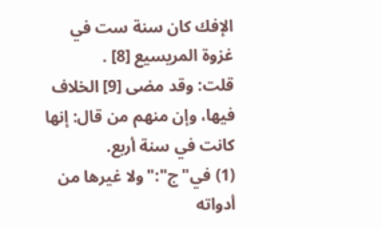الإفك كان سنة ست في غزوة المريسيع [8] .
قلت: وقد مضى [9] الخلاف فيها، وإن منهم من قال: إنها كانت في سنة أربع.
(1) في"ج":"ولا غيرها من أدواته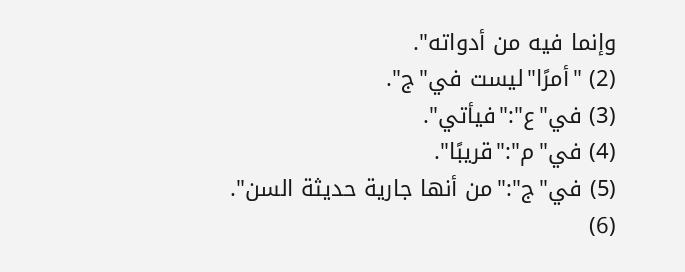وإنما فيه من أدواته".
(2) "أمرًا"ليست في"ج".
(3) في"ع":"فيأتي".
(4) في"م":"قريبًا".
(5) في"ج":"من أنها جارية حديثة السن".
(6)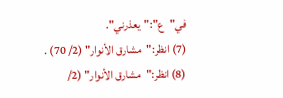في"ع":"يعذرني".
(7) انظر:"مشارق الأنوار" (2/ 70) .
(8) انظر:"مشارق الأنوار" (2/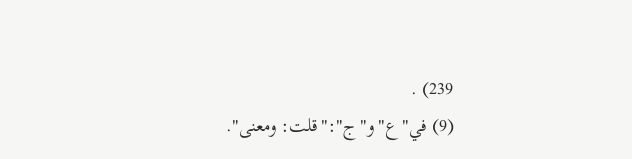239) .
(9) في"ع"و"ج":"قلت: ومعنى".